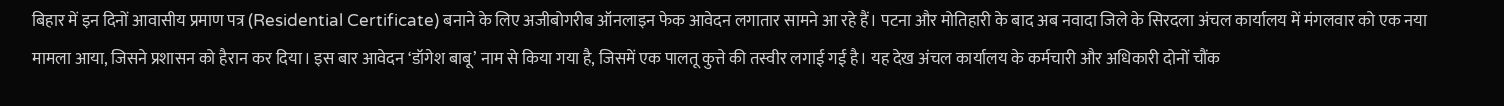बिहार में इन दिनों आवासीय प्रमाण पत्र (Residential Certificate) बनाने के लिए अजीबोगरीब ऑनलाइन फेक आवेदन लगातार सामने आ रहे हैं। पटना और मोतिहारी के बाद अब नवादा जिले के सिरदला अंचल कार्यालय में मंगलवार को एक नया मामला आया, जिसने प्रशासन को हैरान कर दिया। इस बार आवेदन ‘डॉगेश बाबू’ नाम से किया गया है, जिसमें एक पालतू कुत्ते की तस्वीर लगाई गई है। यह देख अंचल कार्यालय के कर्मचारी और अधिकारी दोनों चौंक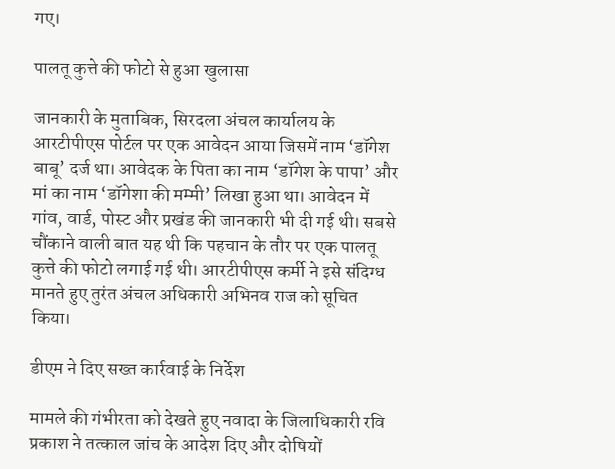गए।

पालतू कुत्ते की फोटो से हुआ खुलासा

जानकारी के मुताबिक, सिरदला अंचल कार्यालय के आरटीपीएस पोर्टल पर एक आवेदन आया जिसमें नाम ‘डॉगेश बाबू’ दर्ज था। आवेदक के पिता का नाम ‘डॉगेश के पापा’ और मां का नाम ‘डॉगेशा की मम्मी’ लिखा हुआ था। आवेदन में गांव, वार्ड, पोस्ट और प्रखंड की जानकारी भी दी गई थी। सबसे चौंकाने वाली बात यह थी कि पहचान के तौर पर एक पालतू कुत्ते की फोटो लगाई गई थी। आरटीपीएस कर्मी ने इसे संदिग्ध मानते हुए तुरंत अंचल अधिकारी अभिनव राज को सूचित किया।

डीएम ने दिए सख्त कार्रवाई के निर्देश

मामले की गंभीरता को देखते हुए नवादा के जिलाधिकारी रवि प्रकाश ने तत्काल जांच के आदेश दिए और दोषियों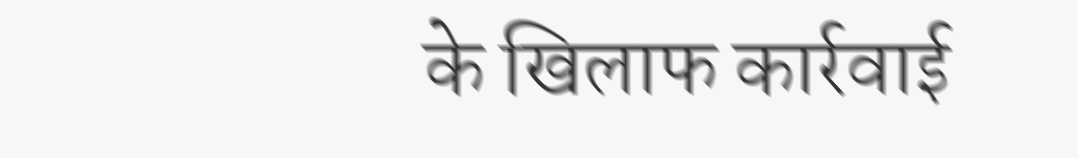के खिलाफ कार्रवाई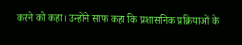करने को कहा। उन्होंने साफ कहा कि प्रशासनिक प्रक्रियाओं के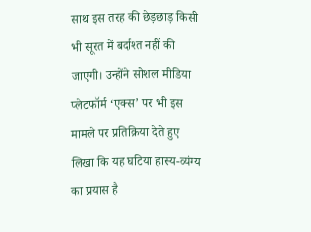साथ इस तरह की छेड़छाड़ किसी भी सूरत में बर्दाश्त नहीं की जाएगी। उन्होंने सोशल मीडिया प्लेटफॉर्म ‘एक्स’ पर भी इस मामले पर प्रतिक्रिया देते हुए लिखा कि यह घटिया हास्य-व्यंग्य का प्रयास है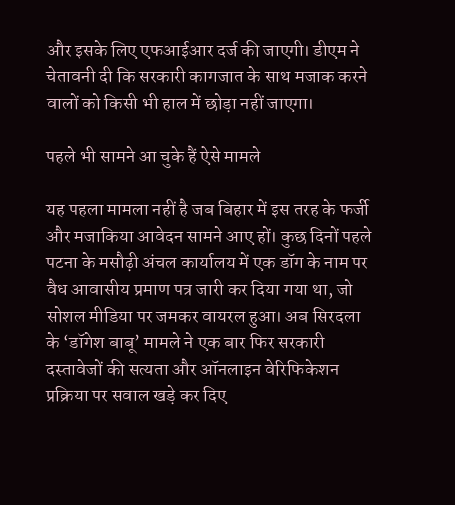और इसके लिए एफआईआर दर्ज की जाएगी। डीएम ने चेतावनी दी कि सरकारी कागजात के साथ मजाक करने वालों को किसी भी हाल में छोड़ा नहीं जाएगा।

पहले भी सामने आ चुके हैं ऐसे मामले

यह पहला मामला नहीं है जब बिहार में इस तरह के फर्जी और मजाकिया आवेदन सामने आए हों। कुछ दिनों पहले पटना के मसौढ़ी अंचल कार्यालय में एक डॉग के नाम पर वैध आवासीय प्रमाण पत्र जारी कर दिया गया था, जो सोशल मीडिया पर जमकर वायरल हुआ। अब सिरदला के ‘डॉगेश बाबू’ मामले ने एक बार फिर सरकारी दस्तावेजों की सत्यता और ऑनलाइन वेरिफिकेशन प्रक्रिया पर सवाल खड़े कर दिए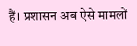हैं। प्रशासन अब ऐसे मामलों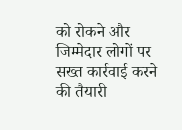को रोकने और जिम्मेदार लोगों पर सख्त कार्रवाई करने की तैयारी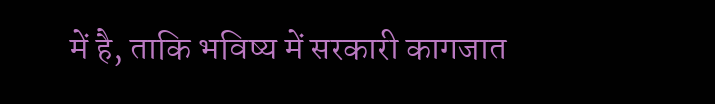में है, ताकि भविष्य में सरकारी कागजात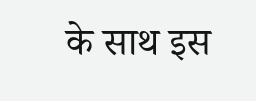के साथ इस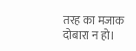तरह का मजाक दोबारा न हो।